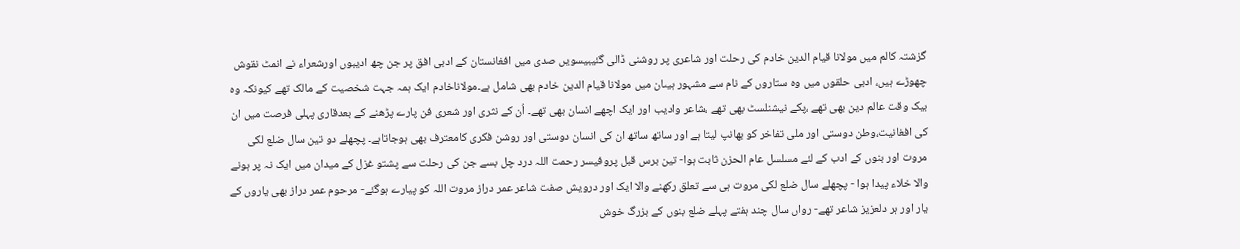گزشتہ کالم میں مولانا قیام الدین خادم کی رحلت اور شاعری پر روشنی ڈالی گئیبیسویں صدی میں افغانستان کے ادبی افق پر جن چھ ادیبوں اورشعراء نے انمٹ نقوش چھوڑے ہیں، ادبی حلقوں میں وہ ستاروں کے نام سے مشہور ہیںان میں مولانا قیام الدین خادم بھی شامل ہے۔مولاناخادم ایک ہمہ جہت شخصیت کے مالک تھے کیونکہ وہ بیک وقت عالم دین بھی تھے ،پکے نیشنلسٹ بھی تھے ،شاعر وادیب اور ایک اچھے انسان بھی تھے۔ اُن کے نثری اور شعری فن پارے پڑھنے کے بعدقاری پہلی فرصت میں ان کی افغانیت،وطن دوستی اور ملی تفاخر کو بھانپ لیتا ہے اور ساتھ ساتھ ان کی انسان دوستی اور روشن فکری کامعترف بھی ہوجاتاہے۔ پچھلے دو تین سال ضلع لکی مروت اور بنوں کے ادب کے لئے مسلسل عام الحزن ثابت ہوا- تین برس قبل پروفیسر رحمت اللہ درد چل بسے جن کی رحلت سے پشتو غزل کے میدان میں ایک نہ پر ہونے والا خلاء پیدا ہوا - پچھلے سال ضلع لکی مروت ہی سے تعلق رکھنے والا ایک اور درویش صفت شاعر عمر دراز مروت اللہ کو پیارے ہوگئے- مرحوم عمر دراز بھی یاروں کے یار اور ہر دلعزیز شاعر تھے- رواں سال چند ہفتے پہلے ضلع بنوں کے بزرگ خوش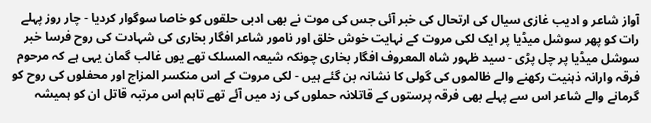آواز شاعر و ادیب غازی سیال کی ارتحال کی خبر آئی جس کی موت نے بھی ادبی حلقوں کو خاصا سوگوار کردیا - چار روز پہلے رات کو پھر سوشل میڈیا پر ایک لکی مروت کے نہایت خوش خلق اور نامور شاعر افگار بخاری کی شہادت کی روح فرسا خبر سوشل میڈیا پر چل پڑی - سید ظہور شاہ المعروف افگار بخاری چونکہ شیعہ المسلک تھے یوں غالب گمان یہی ہے کہ مرحوم فرقہ وارانہ ذہنیت رکھنے والے ظالموں کی گولی کا نشانہ بن گئے ہیں - لکی مروت کے اس منکسر المزاج اور محفلوں کی روح کو گرمانے والے شاعر اس سے پہلے بھی فرقہ پرستوں کے قاتلانہ حملوں کی زد میں آئے تھے تاہم اس مرتبہ قاتل ان کو ہمیشہ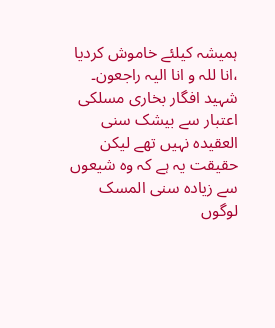ہمیشہ کیلئے خاموش کردیا ،انا للہ و انا الیہ راجعون۔ شہید افگار بخاری مسلکی اعتبار سے بیشک سنی العقیدہ نہیں تھے لیکن حقیقت یہ ہے کہ وہ شیعوں سے زیادہ سنی المسک لوگوں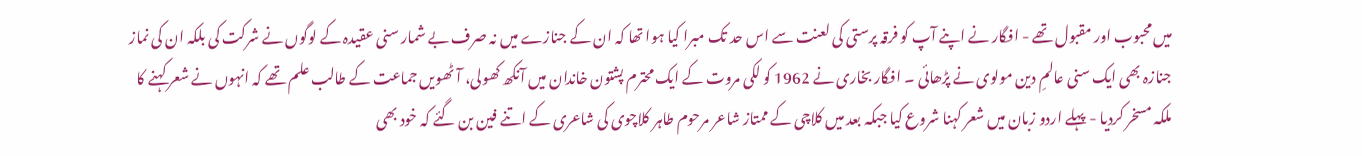میں محبوب اور مقبول تھے - افگار نے اپنے آپ کو فرقہ پرستی کی لعنت سے اس حد تک مبرا کیا ہوا تھا کہ ان کے جنازے میں نہ صرف بے شمار سنی عقیدہ کے لوگوں نے شرکت کی بلکہ ان کی نماز جنازہ بھی ایک سنی عالمِ دین مولوی نے پڑھائی ۔ افگار بخاری نے 1962 کو لکی مروت کے ایک محترم پشتون خاندان میں آنکھ کھولی، آٹھویں جماعت کے طالب علم تھے کہ انہوں نے شعر کہنے کا ملکہ مسخر کردیا - پہلے اردو زبان میں شعر کہنا شروع کیا جبکہ بعد میں کلاچی کے ممتاز شاعر مرحوم طاہر کلاچوی کی شاعری کے اتنے فین بن گئے کہ خود بھی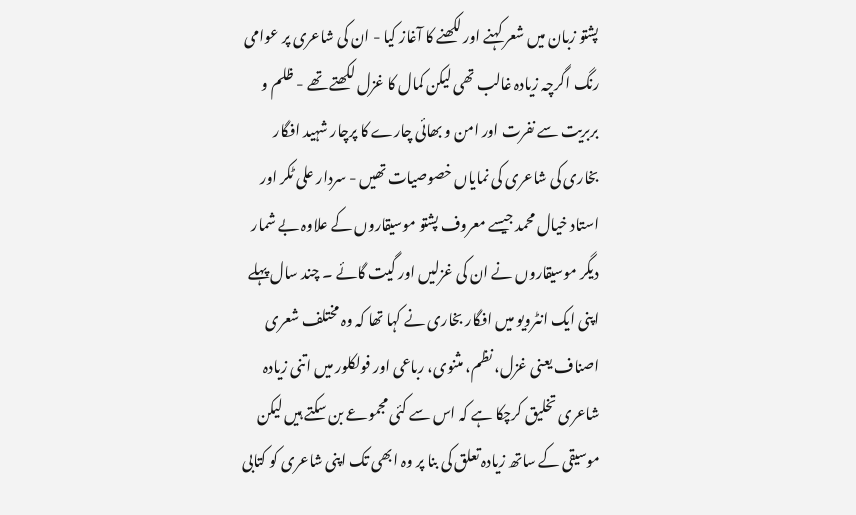پشتو زبان میں شعر کہنے اور لکھنے کا آغاز کیا - ان کی شاعری پر عوامی رنگ اگرچہ زیادہ غالب تھی لیکن کمال کا غزل لکھتے تھے - ظلم و بربریت سے نفرت اور امن و بھائی چارے کا پرچار شہید افگار بخاری کی شاعری کی نمایاں خصوصیات تھیں - سردار علی ٹکر اور استاد خیال محمد جیسے معروف پشتو موسیقاروں کے علاوہ بے شمار دیگر موسیقاروں نے ان کی غزلیں اور گیت گائے ۔ چند سال پہلے اپنی ایک انٹرویو میں افگار بخاری نے کہا تھا کہ وہ مختلف شعری اصناف یعنی غزل، نظم، مثنوی، رباعی اور فولکلور میں اتنی زیادہ شاعری تخلیق کرچکا ہے کہ اس سے کئی مجموعے بن سکتے ہیں لیکن موسیقی کے ساتھ زیادہ تعلق کی بنا پر وہ ابھی تک اپنی شاعری کو کتابی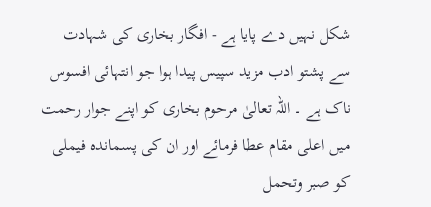شکل نہیں دے پایا ہے - افگار بخاری کی شہادت سے پشتو ادب مزید سپیس پیدا ہوا جو انتہائی افسوس ناک ہے ۔ اللہ تعالیٰ مرحوم بخاری کو اپنے جوار رحمت میں اعلی مقام عطا فرمائے اور ان کی پسماندہ فیملی کو صبر وتحمل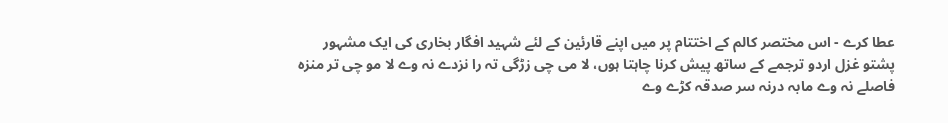عطا کرے - اس مختصر کالم کے اختتام پر میں اپنے قارئین کے لئے شہید افگار بخاری کی ایک مشہور پشتو غزل اردو ترجمے کے ساتھ پیش کرنا چاہتا ہوں، لا می چی زڑگی تہ را نزدے نہ وے لا مو چی تر منزہ فاصلے نہ وے مابہ درنہ سر صدقہ کڑے وے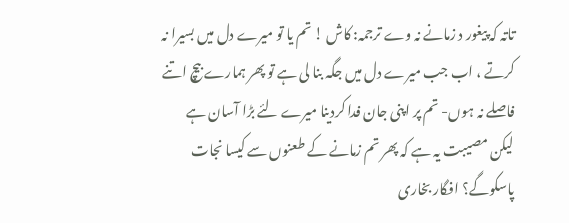تاتہ کہ پیغور د زمانے نہ وے ترجمہ: کاش ! تم یا تو میرے دل میں بسیرا نہ کرتے ، اب جب میرے دل میں جگہ بنا لی ہے تو پھر ہمارے بیچ اتنے فاصلے نہ ہوں- تم پر اپنی جان فدا کردینا میرے لئے بڑا آسان ہے لیکن مصیبت یہ ہے کہ پھر تم زمانے کے طعنوں سے کیسا نجات پاسکوگے؟ افگار بخاری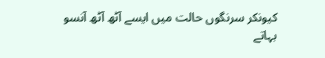کیونکر سرنگوں حالت میں ایسے آٹھ آٹھ آنسو بہاتے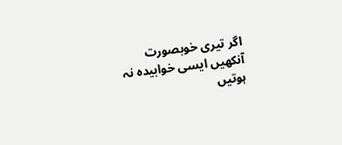اگر تیری خوبصورت آنکھیں ایسی خوابیدہ نہ ہوتیں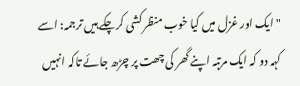" ایک اور غزل میں کیا خوب منظر کشی کرچکے ہیں ترجمہ: اسے کہہ دو کہ ایک مرتبہ اپنے گھر کی چھت پر چڑھ جائے تاکہ انہیں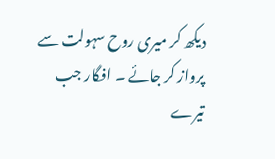دیکھ کر میری روح سہولت سے پرواز کر جائے ۔ افگار جب تیرے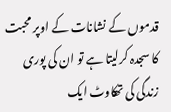قدموں کے نشانات کے اوپر محبت کا سجدہ کرلیتا ہے تو ان کی پوری زندگی کی تھکاوٹ ایک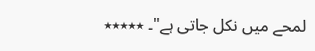لمحے میں نکل جاتی ہے"۔ ٭٭٭٭٭